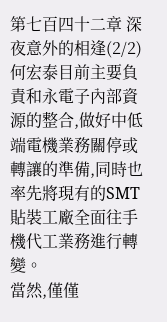第七百四十二章 深夜意外的相逢(2/2)
何宏泰目前主要負責和永電子內部資源的整合,做好中低端電機業務關停或轉讓的準備,同時也率先將現有的SMT貼裝工廠全面往手機代工業務進行轉變。
當然,僅僅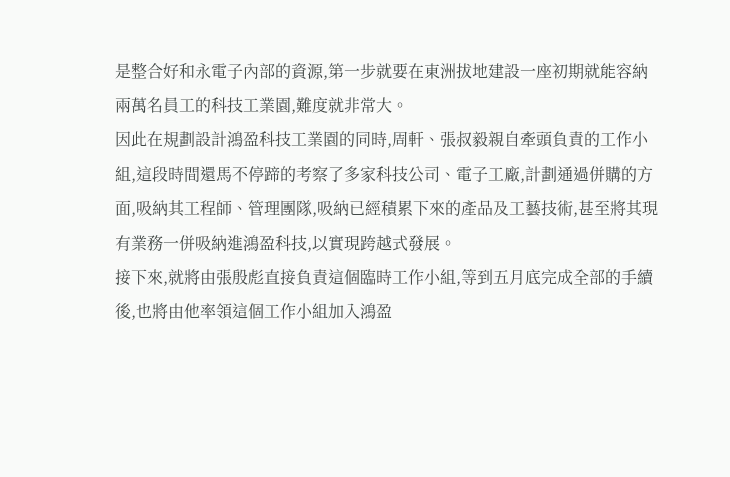是整合好和永電子內部的資源,第一步就要在東洲拔地建設一座初期就能容納兩萬名員工的科技工業園,難度就非常大。
因此在規劃設計鴻盈科技工業園的同時,周軒、張叔毅親自牽頭負責的工作小組,這段時間還馬不停蹄的考察了多家科技公司、電子工廠,計劃通過併購的方面,吸納其工程師、管理團隊,吸納已經積累下來的產品及工藝技術,甚至將其現有業務一併吸納進鴻盈科技,以實現跨越式發展。
接下來,就將由張殷彪直接負責這個臨時工作小組,等到五月底完成全部的手續後,也將由他率領這個工作小組加入鴻盈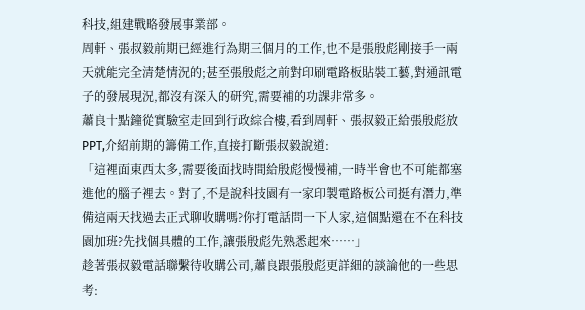科技,組建戰略發展事業部。
周軒、張叔毅前期已經進行為期三個月的工作,也不是張殷彪剛接手一兩天就能完全清楚情況的;甚至張殷彪之前對印刷電路板貼裝工藝,對通訊電子的發展現況,都沒有深入的研究,需要補的功課非常多。
蕭良十點鐘從實驗室走回到行政綜合樓,看到周軒、張叔毅正給張殷彪放PPT,介紹前期的籌備工作,直接打斷張叔毅說道:
「這裡面東西太多,需要後面找時間給殷彪慢慢補,一時半會也不可能都塞進他的腦子裡去。對了,不是說科技園有一家印製電路板公司挺有潛力,準備這兩天找過去正式聊收購嗎?你打電話問一下人家,這個點還在不在科技園加班?先找個具體的工作,讓張殷彪先熟悉起來……」
趁著張叔毅電話聯繫待收購公司,蕭良跟張殷彪更詳細的談論他的一些思考: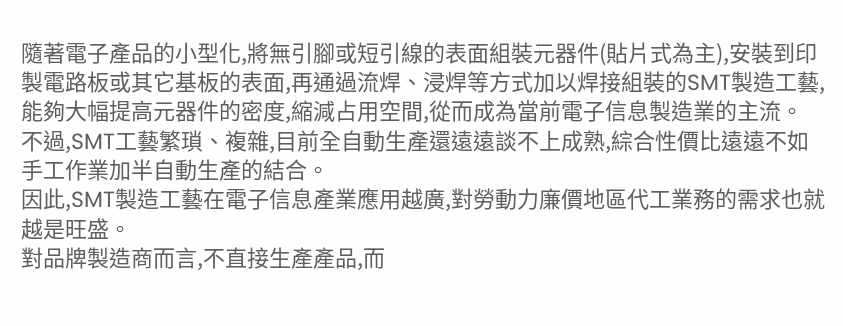隨著電子產品的小型化,將無引腳或短引線的表面組裝元器件(貼片式為主),安裝到印製電路板或其它基板的表面,再通過流焊、浸焊等方式加以焊接組裝的SMT製造工藝,能夠大幅提高元器件的密度,縮減占用空間,從而成為當前電子信息製造業的主流。
不過,SMT工藝繁瑣、複雜,目前全自動生產還遠遠談不上成熟,綜合性價比遠遠不如手工作業加半自動生產的結合。
因此,SMT製造工藝在電子信息產業應用越廣,對勞動力廉價地區代工業務的需求也就越是旺盛。
對品牌製造商而言,不直接生產產品,而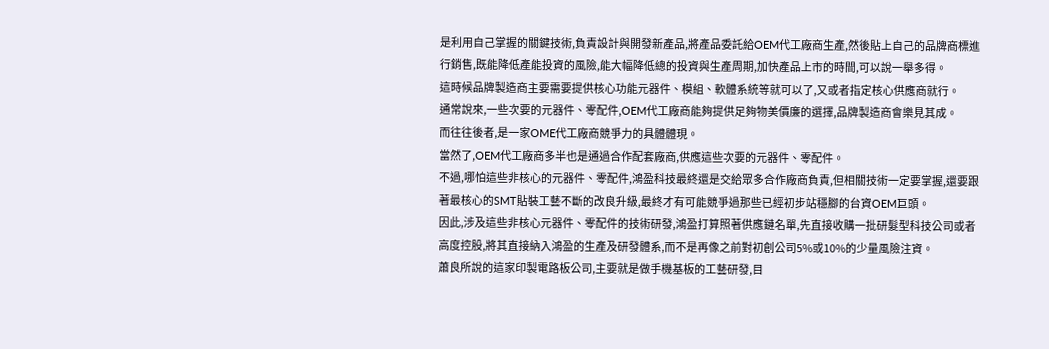是利用自己掌握的關鍵技術,負責設計與開發新產品,將產品委託給OEM代工廠商生產,然後貼上自己的品牌商標進行銷售,既能降低產能投資的風險,能大幅降低總的投資與生產周期,加快產品上市的時間,可以說一舉多得。
這時候品牌製造商主要需要提供核心功能元器件、模組、軟體系統等就可以了,又或者指定核心供應商就行。
通常說來,一些次要的元器件、零配件,OEM代工廠商能夠提供足夠物美價廉的選擇,品牌製造商會樂見其成。
而往往後者,是一家OME代工廠商競爭力的具體體現。
當然了,OEM代工廠商多半也是通過合作配套廠商,供應這些次要的元器件、零配件。
不過,哪怕這些非核心的元器件、零配件,鴻盈科技最終還是交給眾多合作廠商負責,但相關技術一定要掌握,還要跟著最核心的SMT貼裝工藝不斷的改良升級,最終才有可能競爭過那些已經初步站穩腳的台資OEM巨頭。
因此,涉及這些非核心元器件、零配件的技術研發,鴻盈打算照著供應鏈名單,先直接收購一批研髮型科技公司或者高度控股,將其直接納入鴻盈的生產及研發體系,而不是再像之前對初創公司5%或10%的少量風險注資。
蕭良所說的這家印製電路板公司,主要就是做手機基板的工藝研發,目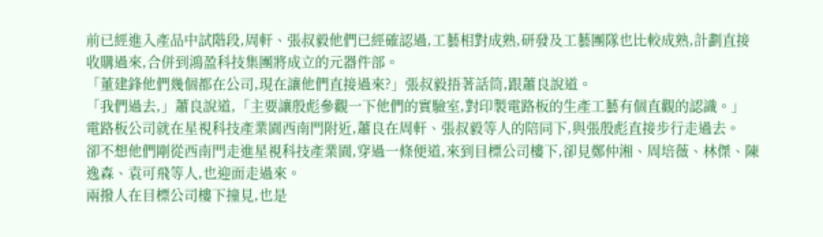前已經進入產品中試階段,周軒、張叔毅他們已經確認過,工藝相對成熟,研發及工藝團隊也比較成熟,計劃直接收購過來,合併到鴻盈科技集團將成立的元器件部。
「董建鋒他們幾個都在公司,現在讓他們直接過來?」張叔毅捂著話筒,跟蕭良說道。
「我們過去,」蕭良說道,「主要讓殷彪參觀一下他們的實驗室,對印製電路板的生產工藝有個直觀的認識。」
電路板公司就在星視科技產業園西南門附近,蕭良在周軒、張叔毅等人的陪同下,與張殷彪直接步行走過去。
卻不想他們剛從西南門走進星視科技產業園,穿過一條便道,來到目標公司樓下,卻見鄭仲湘、周培薇、林傑、陳逸森、袁可飛等人,也迎面走過來。
兩撥人在目標公司樓下撞見,也是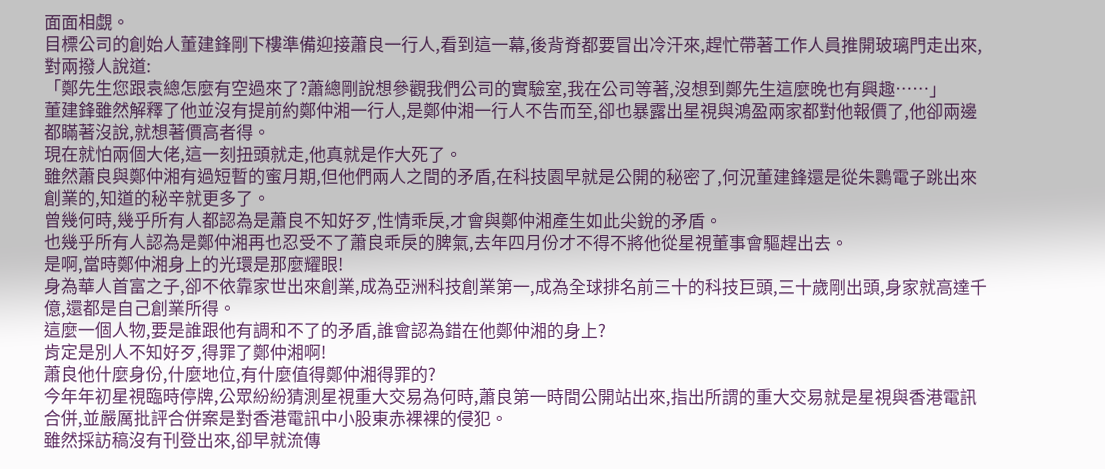面面相覷。
目標公司的創始人董建鋒剛下樓準備迎接蕭良一行人,看到這一幕,後背脊都要冒出冷汗來,趕忙帶著工作人員推開玻璃門走出來,對兩撥人說道:
「鄭先生您跟袁總怎麼有空過來了?蕭總剛說想參觀我們公司的實驗室,我在公司等著,沒想到鄭先生這麼晚也有興趣……」
董建鋒雖然解釋了他並沒有提前約鄭仲湘一行人,是鄭仲湘一行人不告而至,卻也暴露出星視與鴻盈兩家都對他報價了,他卻兩邊都瞞著沒說,就想著價高者得。
現在就怕兩個大佬,這一刻扭頭就走,他真就是作大死了。
雖然蕭良與鄭仲湘有過短暫的蜜月期,但他們兩人之間的矛盾,在科技園早就是公開的秘密了,何況董建鋒還是從朱䴉電子跳出來創業的,知道的秘辛就更多了。
曾幾何時,幾乎所有人都認為是蕭良不知好歹,性情乖戾,才會與鄭仲湘產生如此尖銳的矛盾。
也幾乎所有人認為是鄭仲湘再也忍受不了蕭良乖戾的脾氣,去年四月份才不得不將他從星視董事會驅趕出去。
是啊,當時鄭仲湘身上的光環是那麼耀眼!
身為華人首富之子,卻不依靠家世出來創業,成為亞洲科技創業第一,成為全球排名前三十的科技巨頭,三十歲剛出頭,身家就高達千億,還都是自己創業所得。
這麼一個人物,要是誰跟他有調和不了的矛盾,誰會認為錯在他鄭仲湘的身上?
肯定是別人不知好歹,得罪了鄭仲湘啊!
蕭良他什麼身份,什麼地位,有什麼值得鄭仲湘得罪的?
今年年初星視臨時停牌,公眾紛紛猜測星視重大交易為何時,蕭良第一時間公開站出來,指出所謂的重大交易就是星視與香港電訊合併,並嚴厲批評合併案是對香港電訊中小股東赤裸裸的侵犯。
雖然採訪稿沒有刊登出來,卻早就流傳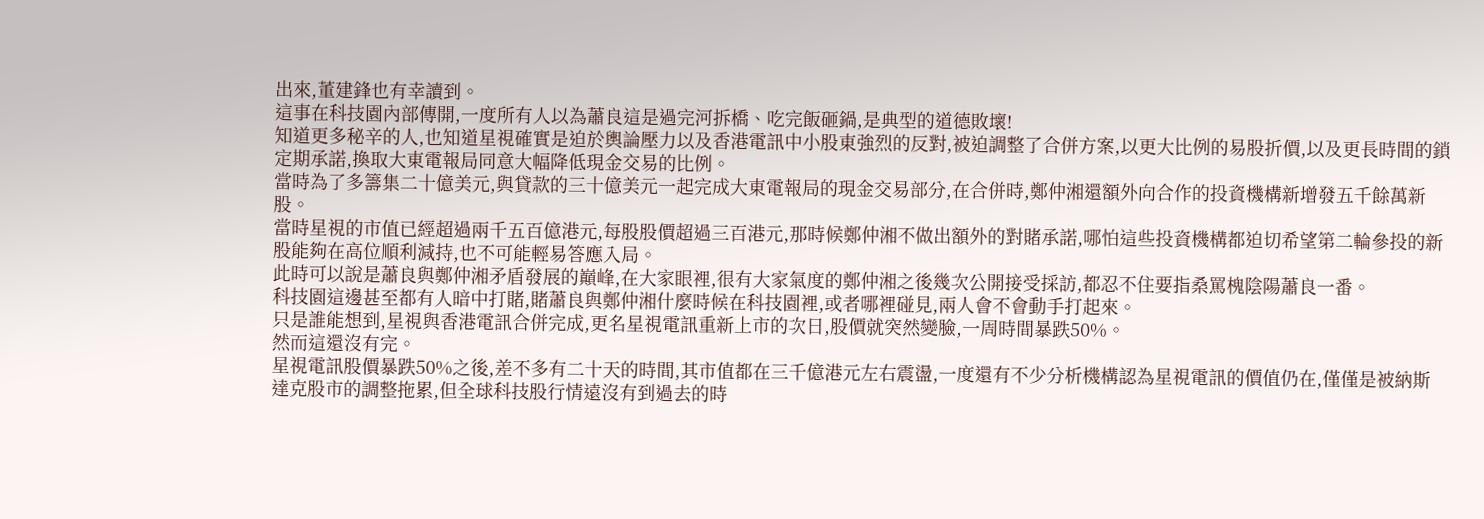出來,董建鋒也有幸讀到。
這事在科技園內部傳開,一度所有人以為蕭良這是過完河拆橋、吃完飯砸鍋,是典型的道德敗壞!
知道更多秘辛的人,也知道星視確實是迫於輿論壓力以及香港電訊中小股東強烈的反對,被迫調整了合併方案,以更大比例的易股折價,以及更長時間的鎖定期承諾,換取大東電報局同意大幅降低現金交易的比例。
當時為了多籌集二十億美元,與貸款的三十億美元一起完成大東電報局的現金交易部分,在合併時,鄭仲湘還額外向合作的投資機構新增發五千餘萬新股。
當時星視的市值已經超過兩千五百億港元,每股股價超過三百港元,那時候鄭仲湘不做出額外的對賭承諾,哪怕這些投資機構都迫切希望第二輪參投的新股能夠在高位順利減持,也不可能輕易答應入局。
此時可以說是蕭良與鄭仲湘矛盾發展的巔峰,在大家眼裡,很有大家氣度的鄭仲湘之後幾次公開接受採訪,都忍不住要指桑罵槐陰陽蕭良一番。
科技園這邊甚至都有人暗中打賭,賭蕭良與鄭仲湘什麼時候在科技園裡,或者哪裡碰見,兩人會不會動手打起來。
只是誰能想到,星視與香港電訊合併完成,更名星視電訊重新上市的次日,股價就突然變臉,一周時間暴跌50%。
然而這還沒有完。
星視電訊股價暴跌50%之後,差不多有二十天的時間,其市值都在三千億港元左右震盪,一度還有不少分析機構認為星視電訊的價值仍在,僅僅是被納斯達克股市的調整拖累,但全球科技股行情遠沒有到過去的時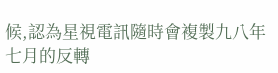候,認為星視電訊隨時會複製九八年七月的反轉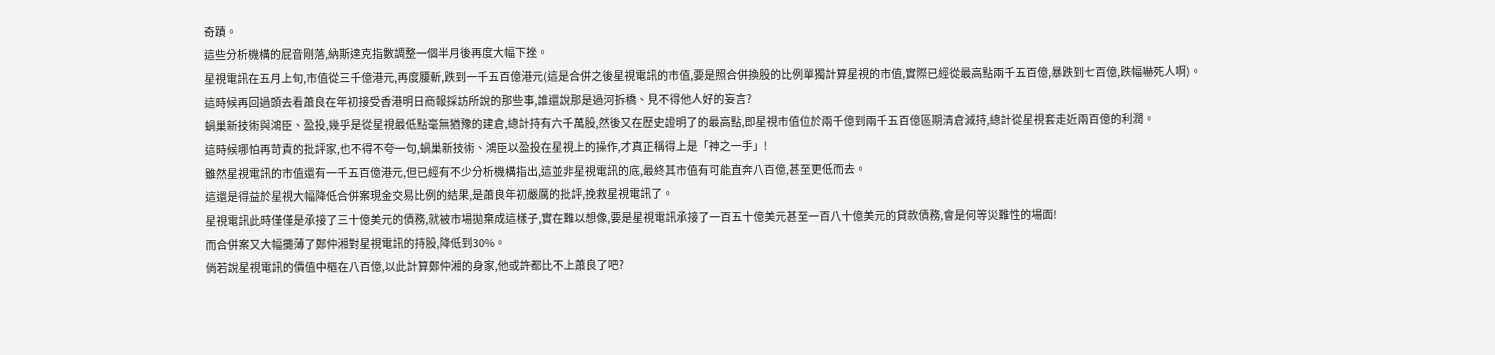奇蹟。
這些分析機構的屁音剛落,納斯達克指數調整一個半月後再度大幅下挫。
星視電訊在五月上旬,市值從三千億港元,再度腰斬,跌到一千五百億港元(這是合併之後星視電訊的市值,要是照合併換股的比例單獨計算星視的市值,實際已經從最高點兩千五百億,暴跌到七百億,跌幅嚇死人啊)。
這時候再回過頭去看蕭良在年初接受香港明日商報採訪所說的那些事,誰還說那是過河拆橋、見不得他人好的妄言?
蝸巢新技術與鴻臣、盈投,幾乎是從星視最低點毫無猶豫的建倉,總計持有六千萬股,然後又在歷史證明了的最高點,即星視市值位於兩千億到兩千五百億區期清倉減持,總計從星視套走近兩百億的利潤。
這時候哪怕再苛責的批評家,也不得不夸一句,蝸巢新技術、鴻臣以盈投在星視上的操作,才真正稱得上是「神之一手」!
雖然星視電訊的市值還有一千五百億港元,但已經有不少分析機構指出,這並非星視電訊的底,最終其市值有可能直奔八百億,甚至更低而去。
這還是得益於星視大幅降低合併案現金交易比例的結果,是蕭良年初嚴厲的批評,挽救星視電訊了。
星視電訊此時僅僅是承接了三十億美元的債務,就被市場拋棄成這樣子,實在難以想像,要是星視電訊承接了一百五十億美元甚至一百八十億美元的貸款債務,會是何等災難性的場面!
而合併案又大幅攤薄了鄭仲湘對星視電訊的持股,降低到30%。
倘若說星視電訊的價值中樞在八百億,以此計算鄭仲湘的身家,他或許都比不上蕭良了吧?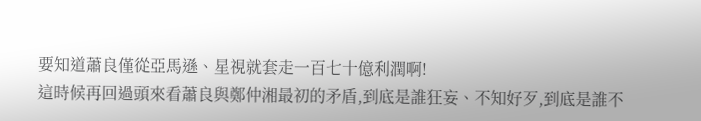要知道蕭良僅從亞馬遜、星視就套走一百七十億利潤啊!
這時候再回過頭來看蕭良與鄭仲湘最初的矛盾,到底是誰狂妄、不知好歹,到底是誰不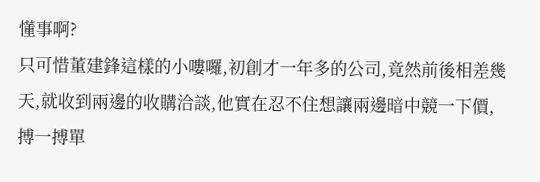懂事啊?
只可惜董建鋒這樣的小嘍囉,初創才一年多的公司,竟然前後相差幾天,就收到兩邊的收購洽談,他實在忍不住想讓兩邊暗中競一下價,搏一搏單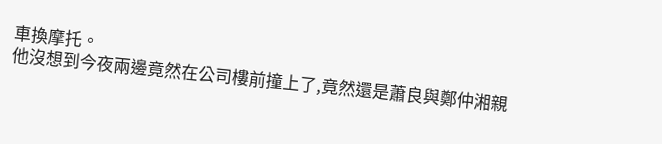車換摩托。
他沒想到今夜兩邊竟然在公司樓前撞上了,竟然還是蕭良與鄭仲湘親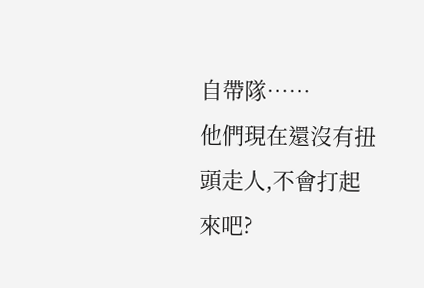自帶隊……
他們現在還沒有扭頭走人,不會打起來吧?